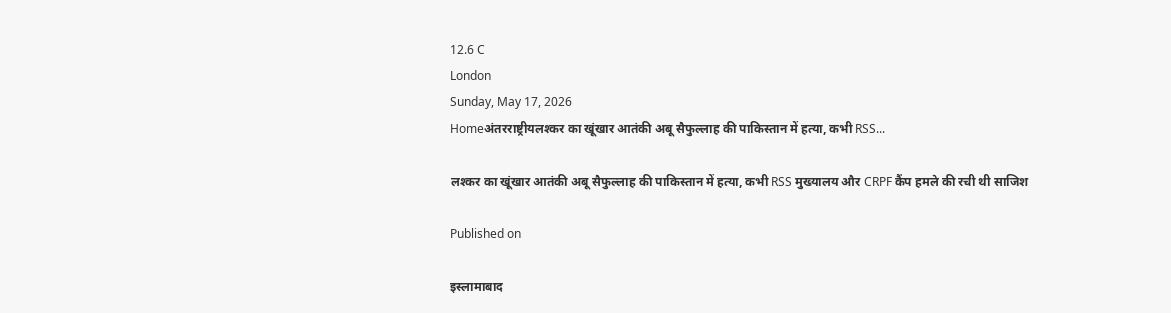12.6 C
London
Sunday, May 17, 2026
Homeअंतरराष्ट्रीयलश्कर का खूंखार आतंकी अबू सैफुल्लाह की पाकिस्तान में हत्या, कभी RSS...

लश्कर का खूंखार आतंकी अबू सैफुल्लाह की पाकिस्तान में हत्या, कभी RSS मुख्यालय और CRPF कैंप हमले की रची थी साजिश

Published on

इस्लामाबाद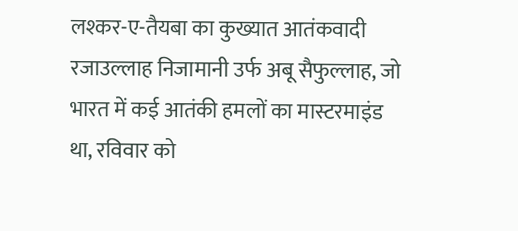लश्कर-ए-तैयबा का कुख्यात आतंकवादी रजाउल्लाह निजामानी उर्फ अबू सैफुल्लाह, जो भारत में कई आतंकी हमलों का मास्टरमाइंड था, रविवार को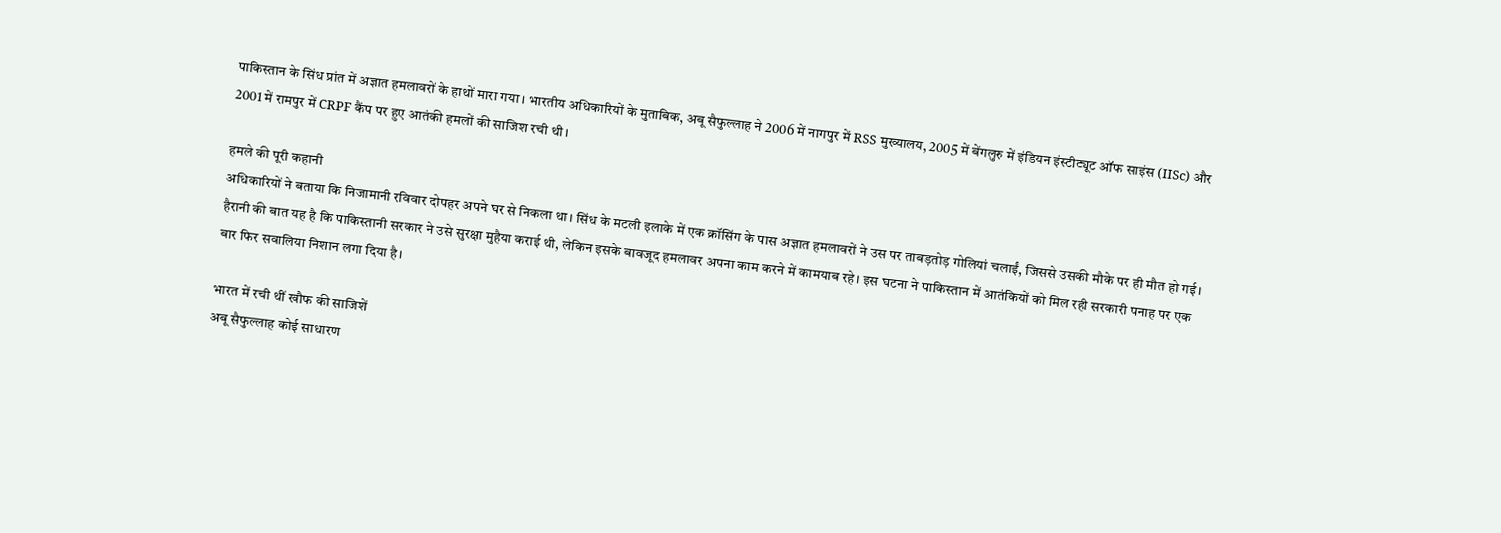पाकिस्तान के सिंध प्रांत में अज्ञात हमलावरों के हाथों मारा गया। भारतीय अधिकारियों के मुताबिक, अबू सैफुल्लाह ने 2006 में नागपुर में RSS मुख्यालय, 2005 में बेंगलुरु में इंडियन इंस्टीट्यूट ऑफ साइंस (IISc) और 2001 में रामपुर में CRPF कैंप पर हुए आतंकी हमलों की साजिश रची थी।

हमले की पूरी कहानी
अधिकारियों ने बताया कि निजामानी रविवार दोपहर अपने घर से निकला था। सिंध के मटली इलाके में एक क्रॉसिंग के पास अज्ञात हमलावरों ने उस पर ताबड़तोड़ गोलियां चलाईं, जिससे उसकी मौके पर ही मौत हो गई। हैरानी की बात यह है कि पाकिस्तानी सरकार ने उसे सुरक्षा मुहैया कराई थी, लेकिन इसके बावजूद हमलावर अपना काम करने में कामयाब रहे। इस घटना ने पाकिस्तान में आतंकियों को मिल रही सरकारी पनाह पर एक बार फिर सवालिया निशान लगा दिया है।

भारत में रची थीं खौफ की साजिशें
अबू सैफुल्लाह कोई साधारण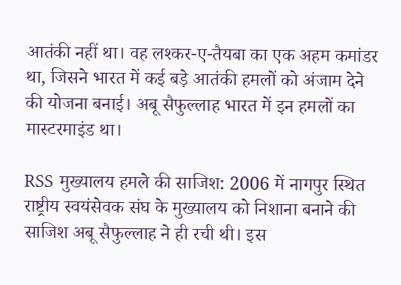आतंकी नहीं था। वह लश्कर-ए-तैयबा का एक अहम कमांडर था, जिसने भारत में कई बड़े आतंकी हमलों को अंजाम देने की योजना बनाई। अबू सैफुल्लाह भारत में इन हमलों का मास्टरमाइंड था।

RSS मुख्यालय हमले की साजिश: 2006 में नागपुर स्थित राष्ट्रीय स्वयंसेवक संघ के मुख्यालय को निशाना बनाने की साजिश अबू सैफुल्लाह ने ही रची थी। इस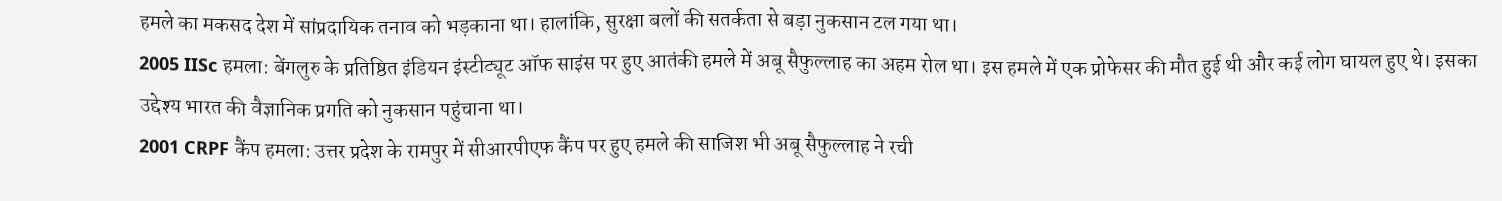हमले का मकसद देश में सांप्रदायिक तनाव को भड़काना था। हालांकि, सुरक्षा बलों की सतर्कता से बड़ा नुकसान टल गया था।
2005 IISc हमला: बेंगलुरु के प्रतिष्ठित इंडियन इंस्टीट्यूट ऑफ साइंस पर हुए आतंकी हमले में अबू सैफुल्लाह का अहम रोल था। इस हमले में एक प्रोफेसर की मौत हुई थी और कई लोग घायल हुए थे। इसका उद्देश्य भारत की वैज्ञानिक प्रगति को नुकसान पहुंचाना था।
2001 CRPF कैंप हमला: उत्तर प्रदेश के रामपुर में सीआरपीएफ कैंप पर हुए हमले की साजिश भी अबू सैफुल्लाह ने रची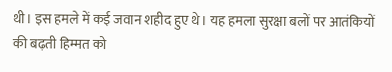थी। इस हमले में कई जवान शहीद हुए थे। यह हमला सुरक्षा बलों पर आतंकियों की बढ़ती हिम्मत को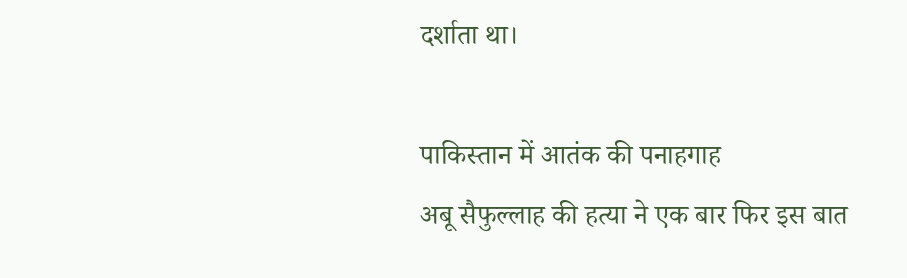दर्शाता था।

पाकिस्तान में आतंक की पनाहगाह
अबू सैफुल्लाह की हत्या ने एक बार फिर इस बात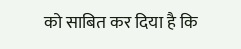को साबित कर दिया है कि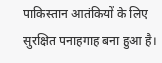पाकिस्तान आतंकियों के लिए सुरक्षित पनाहगाह बना हुआ है।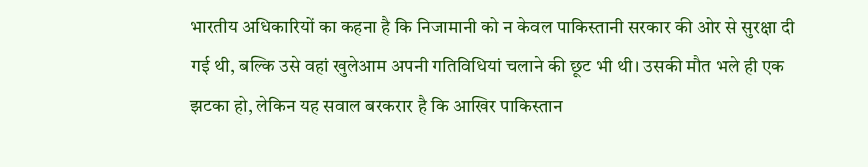भारतीय अधिकारियों का कहना है कि निजामानी को न केवल पाकिस्तानी सरकार की ओर से सुरक्षा दी गई थी, बल्कि उसे वहां खुलेआम अपनी गतिविधियां चलाने की छूट भी थी। उसकी मौत भले ही एक झटका हो, लेकिन यह सवाल बरकरार है कि आखिर पाकिस्तान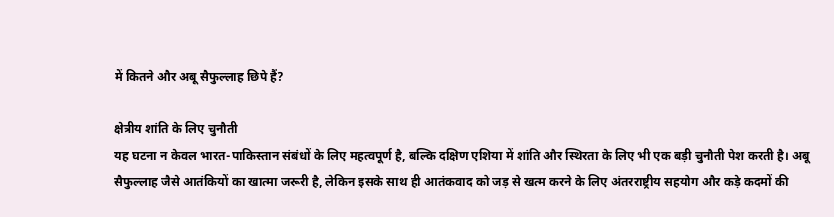में कितने और अबू सैफुल्लाह छिपे हैं?

क्षेत्रीय शांति के लिए चुनौती
यह घटना न केवल भारत-पाकिस्तान संबंधों के लिए महत्वपूर्ण है, बल्कि दक्षिण एशिया में शांति और स्थिरता के लिए भी एक बड़ी चुनौती पेश करती है। अबू सैफुल्लाह जैसे आतंकियों का खात्मा जरूरी है, लेकिन इसके साथ ही आतंकवाद को जड़ से खत्म करने के लिए अंतरराष्ट्रीय सहयोग और कड़े कदमों की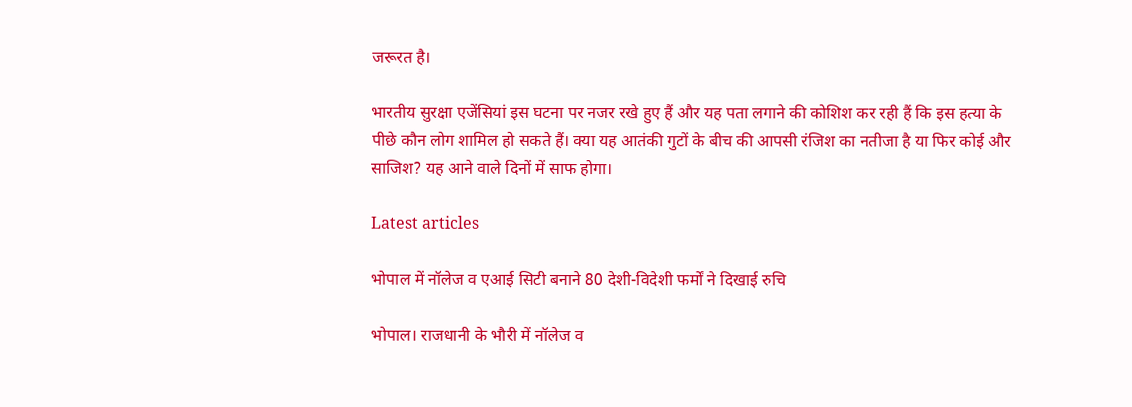जरूरत है।

भारतीय सुरक्षा एजेंसियां इस घटना पर नजर रखे हुए हैं और यह पता लगाने की कोशिश कर रही हैं कि इस हत्या के पीछे कौन लोग शामिल हो सकते हैं। क्या यह आतंकी गुटों के बीच की आपसी रंजिश का नतीजा है या फिर कोई और साजिश? यह आने वाले दिनों में साफ होगा।

Latest articles

भोपाल में नॉलेज व एआई सिटी बनाने 80 देशी-विदेशी फर्मों ने दिखाई रुचि

भोपाल। राजधानी के भौरी में नॉलेज व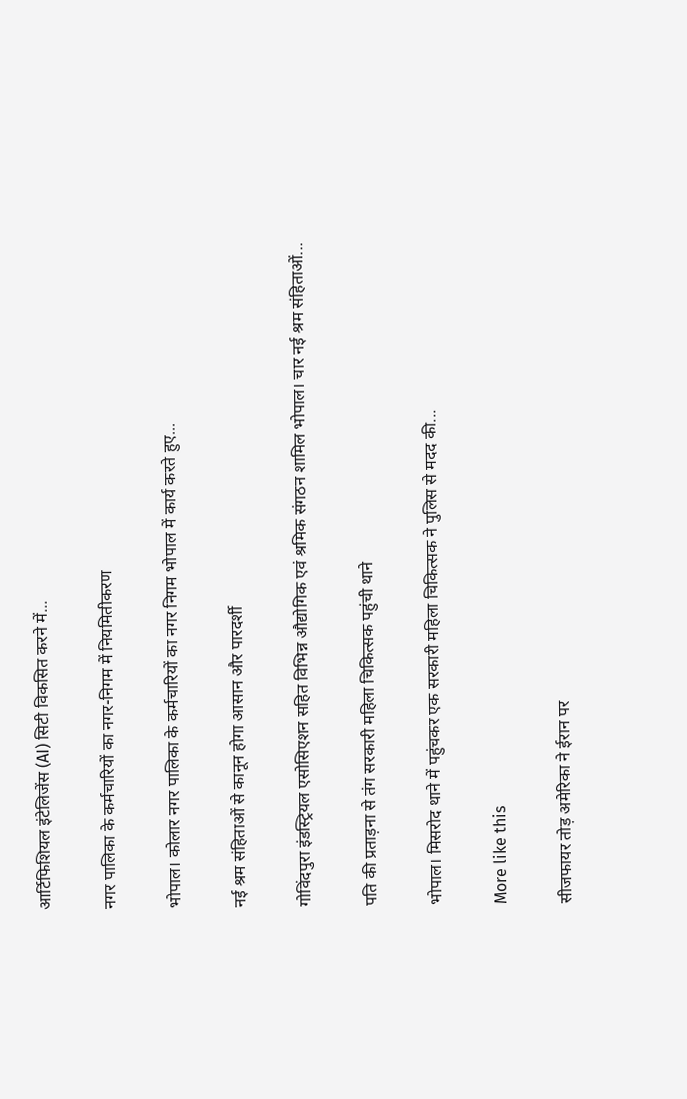आर्टिफिशियल इंटेलिजेंस (AI) सिटी विकसित करने में...

नगर पालिका के कर्मचारियों का नगर-निगम में नियमितीकरण

भोपाल। कोलार नगर पालिका के कर्मचारियों का नगर निगम भोपाल में कार्य करते हुए...

नई श्रम संहिताओं से कानून होगा आसान और पारदर्शी

गोविंदपुरा इंडस्ट्रियल एसोसिएशन सहित विभिन्न औद्योगिक एवं श्रमिक संगठन शामिल भोपाल। चार नई श्रम संहिताओं...

पति की प्रताड़ना से तंग सरकारी महिला चिकित्सक पहुंची थाने

भोपाल। मिसरोद थाने में पहुंचकर एक सरकारी महिला चिकित्सक ने पुलिस से मदद की...

More like this

सीजफायर तोड़ अमेरिका ने ईरान पर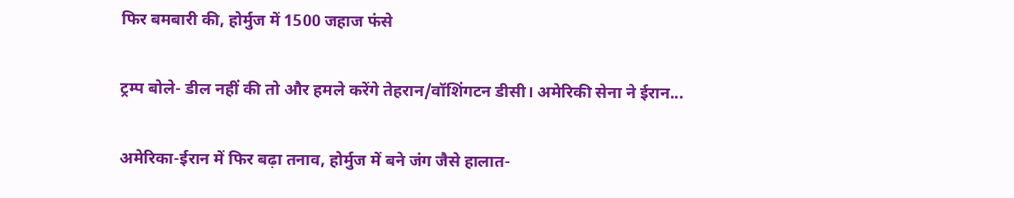फिर बमबारी की, होर्मुज में 1500 जहाज फंसे

ट्रम्प बोले- डील नहीं की तो और हमले करेंगे तेहरान/वॉशिंगटन डीसी। अमेरिकी सेना ने ईरान...

अमेरिका-ईरान में फिर बढ़ा तनाव, होर्मुज में बने जंग जैसे हालात-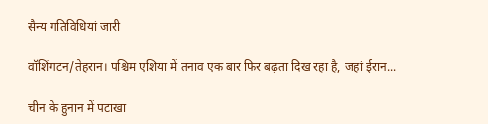सैन्य गतिविधियां जारी

वॉशिंगटन/तेहरान। पश्चिम एशिया में तनाव एक बार फिर बढ़ता दिख रहा है, जहां ईरान...

चीन के हुनान में पटाखा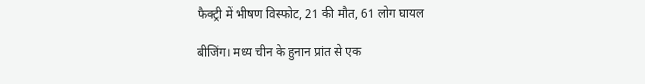फैक्ट्री में भीषण विस्फोट, 21 की मौत, 61 लोग घायल

बीजिंग। मध्य चीन के हुनान प्रांत से एक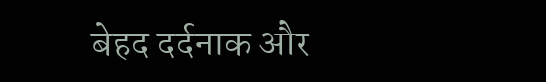बेहद दर्दनाक और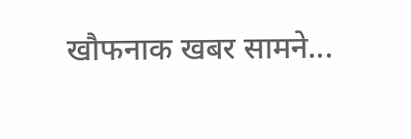खौफनाक खबर सामने...